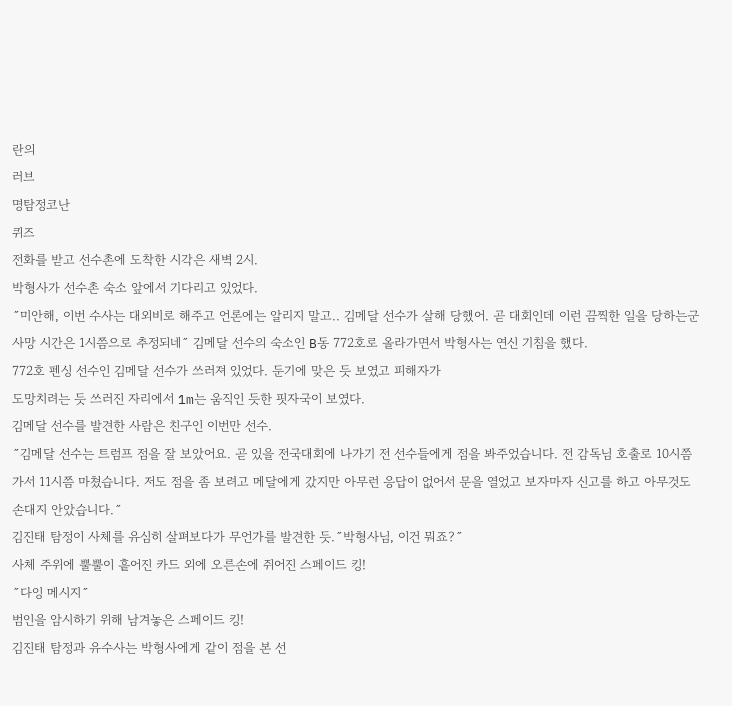란의
러브
명탐정코난
퀴즈
전화를 받고 선수촌에 도착한 시각은 새벽 2시.
박형사가 선수촌 숙소 앞에서 기다리고 있었다.
˝미안해, 이번 수사는 대외비로 해주고 언론에는 알리지 말고.. 김메달 선수가 살해 당했어. 곧 대회인데 이런 끔찍한 일을 당하는군 사망 시간은 1시쯤으로 추정되네˝ 김메달 선수의 숙소인 B동 772호로 올라가면서 박형사는 연신 기침을 했다.
772호 펜싱 선수인 김메달 선수가 쓰러져 있었다. 둔기에 맞은 듯 보였고 피해자가
도망치려는 듯 쓰러진 자리에서 1m는 움직인 듯한 핏자국이 보였다.
김메달 선수를 발견한 사람은 친구인 이번만 선수.
˝김메달 선수는 트럼프 점을 잘 보았어요. 곧 있을 전국대회에 나가기 전 선수들에게 점을 봐주었습니다. 전 감독님 호출로 10시쯤 가서 11시쯤 마쳤습니다. 저도 점을 좀 보려고 메달에게 갔지만 아무런 응답이 없어서 문을 열었고 보자마자 신고를 하고 아무것도 손대지 안았습니다.˝
김진태 탐정이 사체를 유심히 살펴보다가 무언가를 발견한 듯.˝박형사님, 이건 뭐죠?˝
사체 주위에 뿔뿔이 흩어진 카드 외에 오른손에 쥐어진 스페이드 킹!
˝다잉 메시지˝
범인을 암시하기 위해 남겨놓은 스페이드 킹!
김진태 탐정과 유수사는 박형사에게 같이 점을 본 선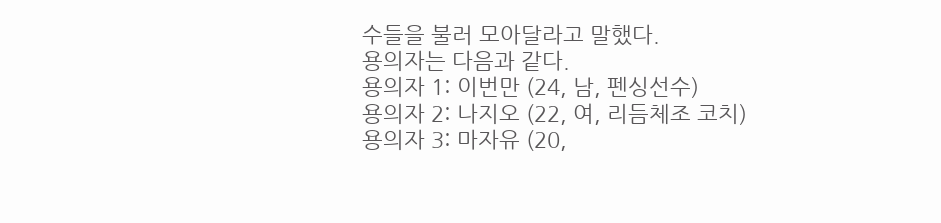수들을 불러 모아달라고 말했다.
용의자는 다음과 같다.
용의자 1: 이번만 (24, 남, 펜싱선수)
용의자 2: 나지오 (22, 여, 리듬체조 코치)
용의자 3: 마자유 (20,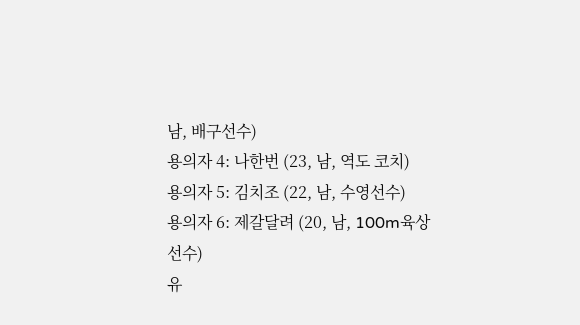남, 배구선수)
용의자 4: 나한번 (23, 남, 역도 코치)
용의자 5: 김치조 (22, 남, 수영선수)
용의자 6: 제갈달려 (20, 남, 100m육상 선수)
유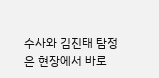수사와 김진태 탐정은 현장에서 바로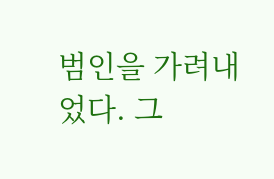범인을 가려내었다. 그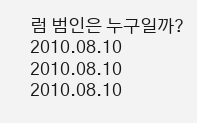럼 범인은 누구일까?
2010.08.10
2010.08.10
2010.08.10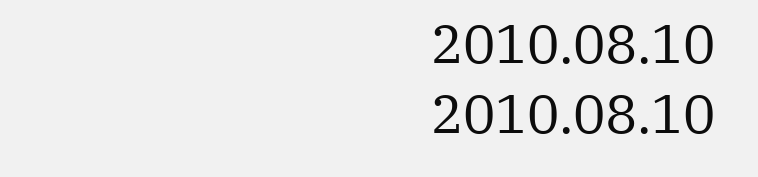2010.08.10
2010.08.10